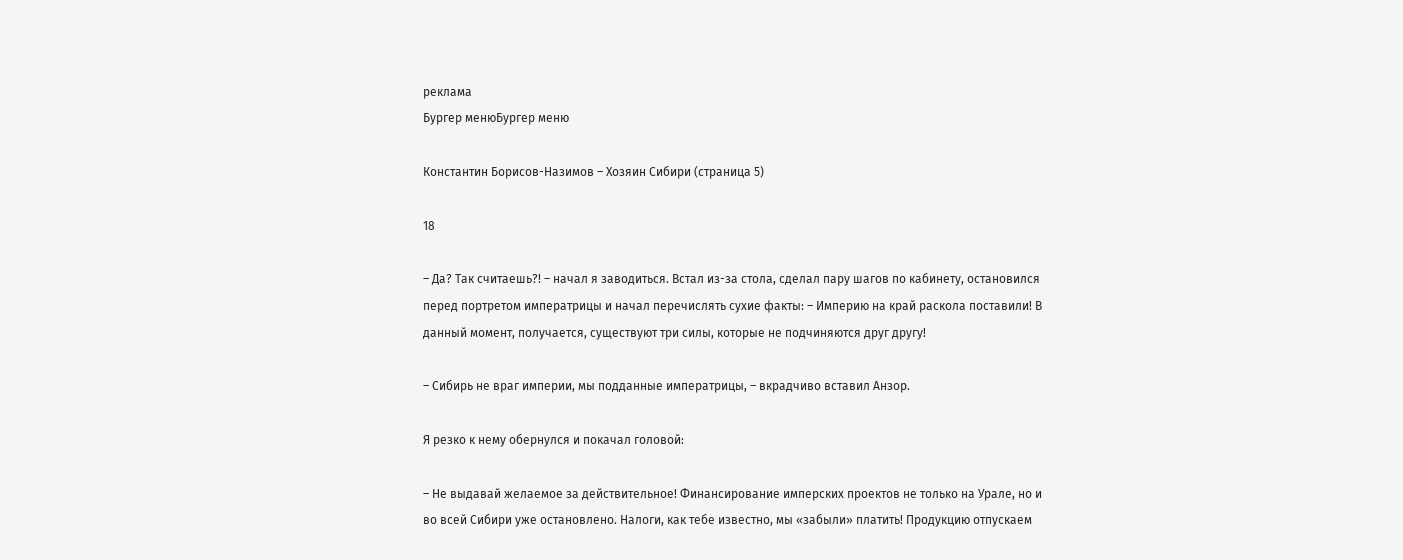реклама
Бургер менюБургер меню

Константин Борисов-Назимов – Хозяин Сибири (страница 5)

18

– Да? Так считаешь?! – начал я заводиться. Встал из-за стола, сделал пару шагов по кабинету, остановился перед портретом императрицы и начал перечислять сухие факты: – Империю на край раскола поставили! В данный момент, получается, существуют три силы, которые не подчиняются друг другу!

– Сибирь не враг империи, мы подданные императрицы, – вкрадчиво вставил Анзор.

Я резко к нему обернулся и покачал головой:

– Не выдавай желаемое за действительное! Финансирование имперских проектов не только на Урале, но и во всей Сибири уже остановлено. Налоги, как тебе известно, мы «забыли» платить! Продукцию отпускаем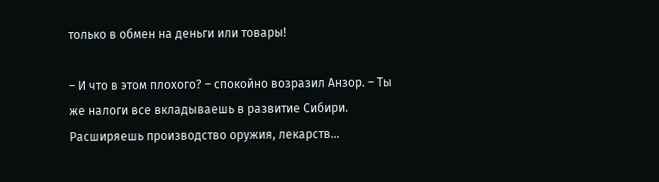только в обмен на деньги или товары!

– И что в этом плохого? – спокойно возразил Анзор. – Ты же налоги все вкладываешь в развитие Сибири. Расширяешь производство оружия, лекарств…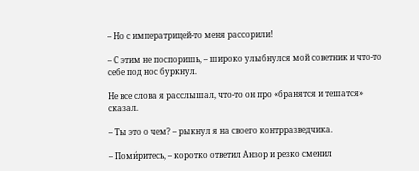– Но с императрицей-то меня рассорили!

– С этим не поспоришь, – широко улыбнулся мой советник и что-то себе под нос буркнул.

Не все слова я расслышал, что-то он про «бранятся и тешатся» сказал.

– Ты это о чем? – рыкнул я на своего контрразведчика.

– Поми́ритесь, – коротко ответил Анзор и резко сменил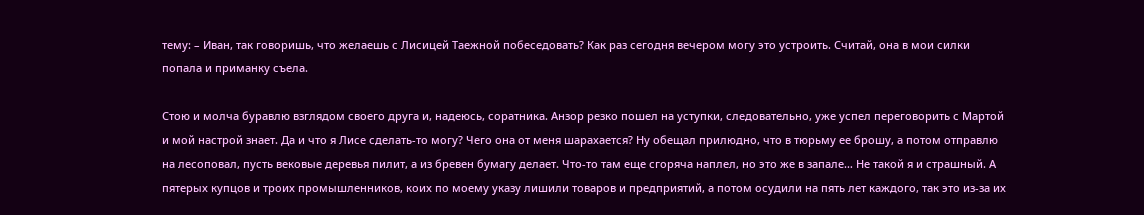тему: – Иван, так говоришь, что желаешь с Лисицей Таежной побеседовать? Как раз сегодня вечером могу это устроить. Считай, она в мои силки попала и приманку съела.

Стою и молча буравлю взглядом своего друга и, надеюсь, соратника. Анзор резко пошел на уступки, следовательно, уже успел переговорить с Мартой и мой настрой знает. Да и что я Лисе сделать-то могу? Чего она от меня шарахается? Ну обещал прилюдно, что в тюрьму ее брошу, а потом отправлю на лесоповал, пусть вековые деревья пилит, а из бревен бумагу делает. Что-то там еще сгоряча наплел, но это же в запале… Не такой я и страшный. А пятерых купцов и троих промышленников, коих по моему указу лишили товаров и предприятий, а потом осудили на пять лет каждого, так это из-за их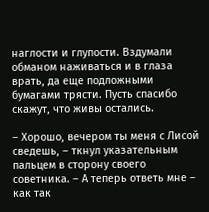наглости и глупости. Вздумали обманом наживаться и в глаза врать, да еще подложными бумагами трясти. Пусть спасибо скажут, что живы остались.

– Хорошо, вечером ты меня с Лисой сведешь, – ткнул указательным пальцем в сторону своего советника. – А теперь ответь мне – как так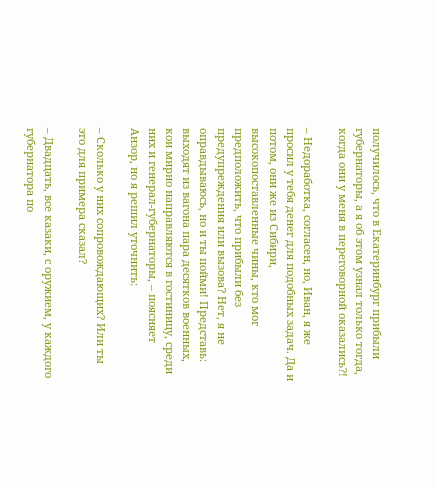получилось, что в Екатеринбург прибыли губернаторы, а я об этом узнал только тогда, когда они у меня в переговорной оказались?!

– Недоработка, согласен, но, Иван, я же просил у тебя денег для подобных задач. Да и потом, они же из Сибири, высокопоставленные чины, кто мог предположить, что прибыли без предупреждения или вызова? Нет, я не оправдываюсь, но и ты пойми! Представь: выходят из вагона пара десятков военных, кои мирно направляются в гостиницу, среди них и генерал-губернаторы, – поясняет Анзор, но я решил уточнить:

– Сколько у них сопровождающих? Или ты это для примера сказал?

– Двадцать, все казаки, с оружием, у каждого губернатора по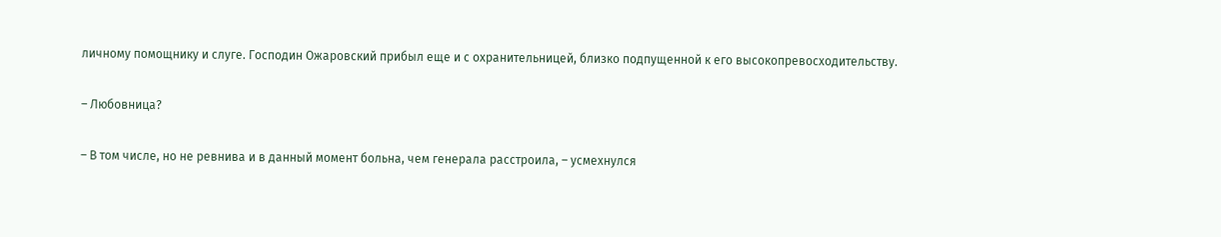личному помощнику и слуге. Господин Ожаровский прибыл еще и с охранительницей, близко подпущенной к его высокопревосходительству.

– Любовница?

– В том числе, но не ревнива и в данный момент больна, чем генерала расстроила, – усмехнулся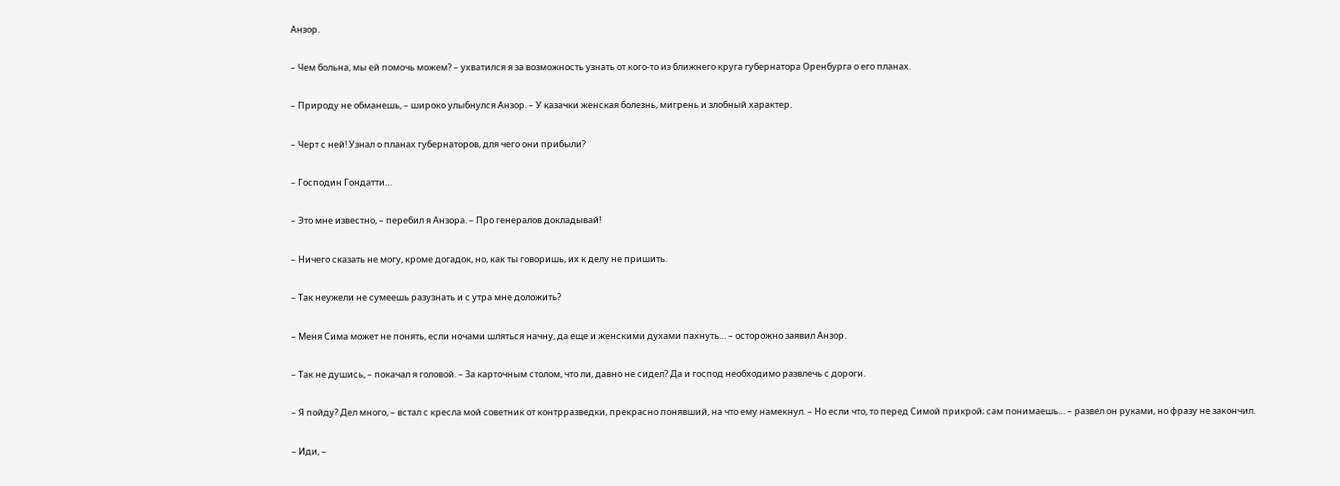Анзор.

– Чем больна, мы ей помочь можем? – ухватился я за возможность узнать от кого-то из ближнего круга губернатора Оренбурга о его планах.

– Природу не обманешь, – широко улыбнулся Анзор. – У казачки женская болезнь, мигрень и злобный характер.

– Черт с ней! Узнал о планах губернаторов, для чего они прибыли?

– Господин Гондатти…

– Это мне известно, – перебил я Анзора. – Про генералов докладывай!

– Ничего сказать не могу, кроме догадок, но, как ты говоришь, их к делу не пришить.

– Так неужели не сумеешь разузнать и с утра мне доложить?

– Меня Сима может не понять, если ночами шляться начну, да еще и женскими духами пахнуть… – осторожно заявил Анзор.

– Так не душись, – покачал я головой. – За карточным столом, что ли, давно не сидел? Да и господ необходимо развлечь с дороги.

– Я пойду? Дел много, – встал с кресла мой советник от контрразведки, прекрасно понявший, на что ему намекнул. – Но если что, то перед Симой прикрой; сам понимаешь… – развел он руками, но фразу не закончил.

– Иди, –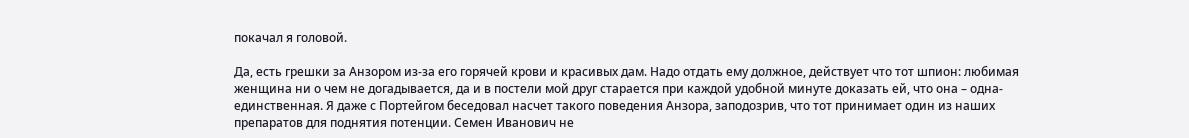покачал я головой.

Да, есть грешки за Анзором из-за его горячей крови и красивых дам. Надо отдать ему должное, действует что тот шпион: любимая женщина ни о чем не догадывается, да и в постели мой друг старается при каждой удобной минуте доказать ей, что она – одна-единственная. Я даже с Портейгом беседовал насчет такого поведения Анзора, заподозрив, что тот принимает один из наших препаратов для поднятия потенции. Семен Иванович не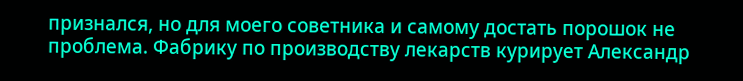признался, но для моего советника и самому достать порошок не проблема. Фабрику по производству лекарств курирует Александр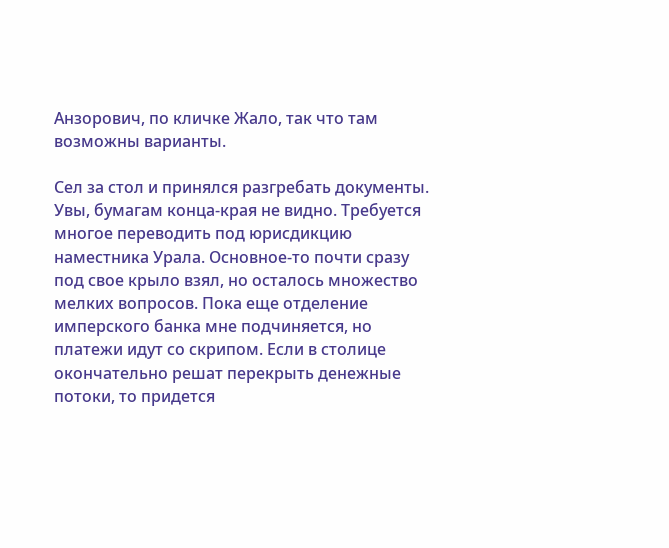Анзорович, по кличке Жало, так что там возможны варианты.

Сел за стол и принялся разгребать документы. Увы, бумагам конца-края не видно. Требуется многое переводить под юрисдикцию наместника Урала. Основное-то почти сразу под свое крыло взял, но осталось множество мелких вопросов. Пока еще отделение имперского банка мне подчиняется, но платежи идут со скрипом. Если в столице окончательно решат перекрыть денежные потоки, то придется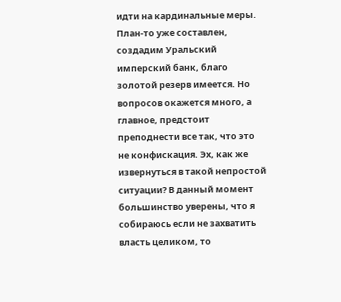идти на кардинальные меры. План-то уже составлен, создадим Уральский имперский банк, благо золотой резерв имеется. Но вопросов окажется много, а главное, предстоит преподнести все так, что это не конфискация. Эх, как же извернуться в такой непростой ситуации? В данный момент большинство уверены, что я собираюсь если не захватить власть целиком, то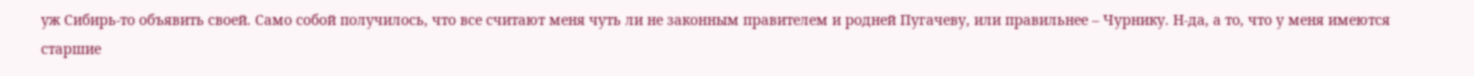уж Сибирь-то объявить своей. Само собой получилось, что все считают меня чуть ли не законным правителем и родней Пугачеву, или правильнее – Чурнику. Н-да, а то, что у меня имеются старшие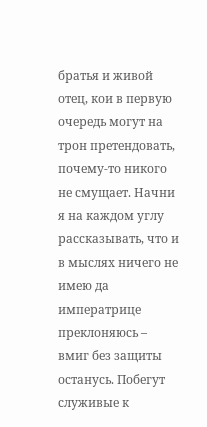братья и живой отец, кои в первую очередь могут на трон претендовать, почему-то никого не смущает. Начни я на каждом углу рассказывать, что и в мыслях ничего не имею да императрице преклоняюсь – вмиг без защиты останусь. Побегут служивые к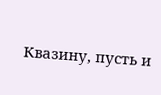Квазину, пусть и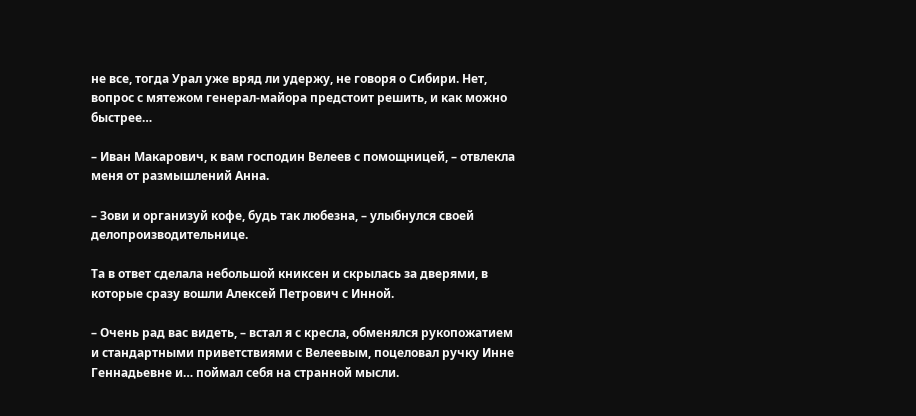не все, тогда Урал уже вряд ли удержу, не говоря о Сибири. Нет, вопрос с мятежом генерал-майора предстоит решить, и как можно быстрее…

– Иван Макарович, к вам господин Велеев с помощницей, – отвлекла меня от размышлений Анна.

– Зови и организуй кофе, будь так любезна, – улыбнулся своей делопроизводительнице.

Та в ответ сделала небольшой книксен и скрылась за дверями, в которые сразу вошли Алексей Петрович с Инной.

– Очень рад вас видеть, – встал я с кресла, обменялся рукопожатием и стандартными приветствиями с Велеевым, поцеловал ручку Инне Геннадьевне и… поймал себя на странной мысли.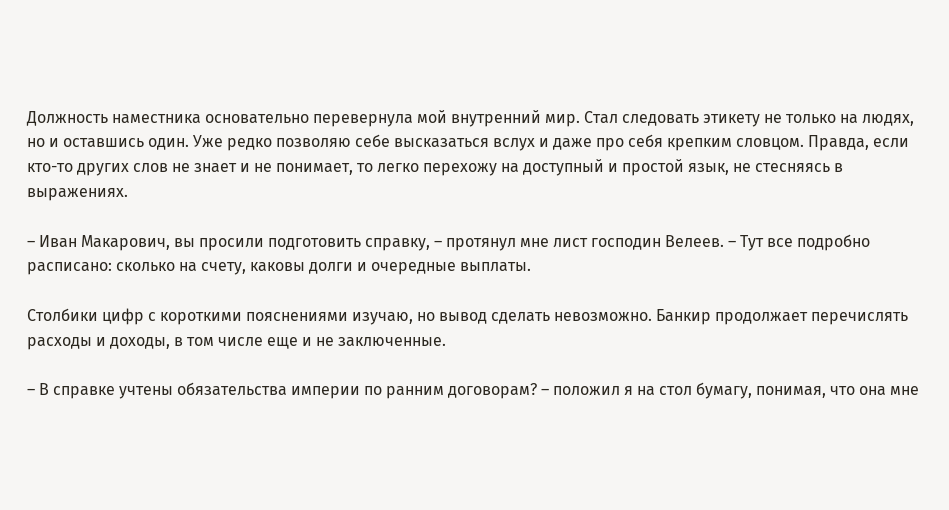Должность наместника основательно перевернула мой внутренний мир. Стал следовать этикету не только на людях, но и оставшись один. Уже редко позволяю себе высказаться вслух и даже про себя крепким словцом. Правда, если кто-то других слов не знает и не понимает, то легко перехожу на доступный и простой язык, не стесняясь в выражениях.

– Иван Макарович, вы просили подготовить справку, – протянул мне лист господин Велеев. – Тут все подробно расписано: сколько на счету, каковы долги и очередные выплаты.

Столбики цифр с короткими пояснениями изучаю, но вывод сделать невозможно. Банкир продолжает перечислять расходы и доходы, в том числе еще и не заключенные.

– В справке учтены обязательства империи по ранним договорам? – положил я на стол бумагу, понимая, что она мне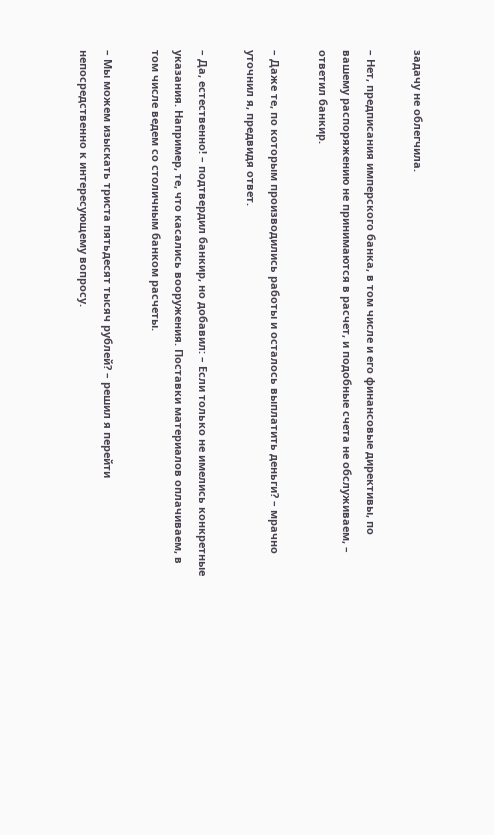задачу не облегчила.

– Нет, предписания имперского банка, в том числе и его финансовые директивы, по вашему распоряжению не принимаются в расчет, и подобные счета не обслуживаем, – ответил банкир.

– Даже те, по которым производились работы и осталось выплатить деньги? – мрачно уточнил я, предвидя ответ.

– Да, естественно! – подтвердил банкир, но добавил: – Если только не имелись конкретные указания. Например, те, что касались вооружения. Поставки материалов оплачиваем, в том числе ведем со столичным банком расчеты.

– Мы можем изыскать триста пятьдесят тысяч рублей? – решил я перейти непосредственно к интересующему вопросу.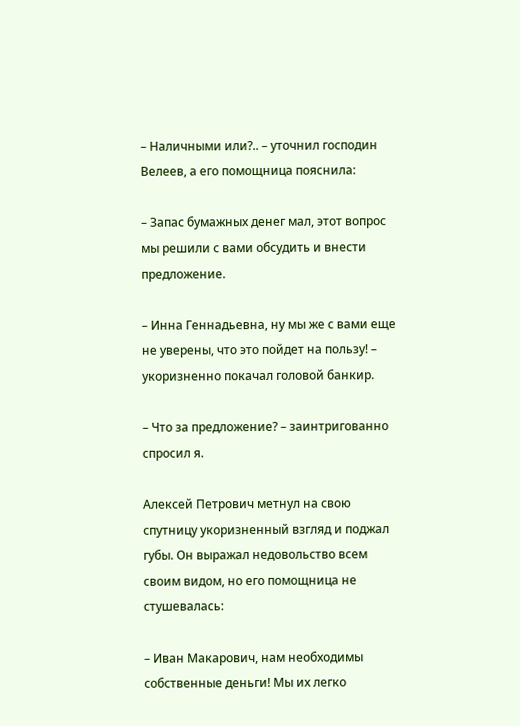– Наличными или?.. – уточнил господин Велеев, а его помощница пояснила:

– Запас бумажных денег мал, этот вопрос мы решили с вами обсудить и внести предложение.

– Инна Геннадьевна, ну мы же с вами еще не уверены, что это пойдет на пользу! – укоризненно покачал головой банкир.

– Что за предложение? – заинтригованно спросил я.

Алексей Петрович метнул на свою спутницу укоризненный взгляд и поджал губы. Он выражал недовольство всем своим видом, но его помощница не стушевалась:

– Иван Макарович, нам необходимы собственные деньги! Мы их легко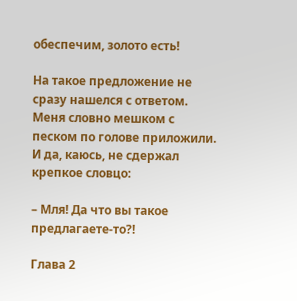обеспечим, золото есть!

На такое предложение не сразу нашелся с ответом. Меня словно мешком с песком по голове приложили. И да, каюсь, не сдержал крепкое словцо:

– Мля! Да что вы такое предлагаете-то?!

Глава 2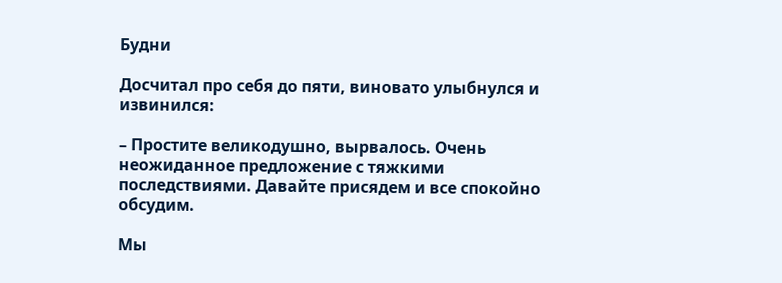Будни

Досчитал про себя до пяти, виновато улыбнулся и извинился:

– Простите великодушно, вырвалось. Очень неожиданное предложение с тяжкими последствиями. Давайте присядем и все спокойно обсудим.

Мы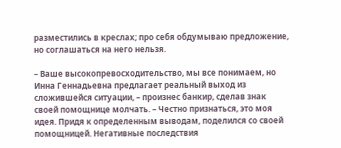разместились в креслах; про себя обдумываю предложение, но соглашаться на него нельзя.

– Ваше высокопревосходительство, мы все понимаем, но Инна Геннадьевна предлагает реальный выход из сложившейся ситуации, – произнес банкир, сделав знак своей помощнице молчать. – Честно признаться, это моя идея. Придя к определенным выводам, поделился со своей помощницей. Негативные последствия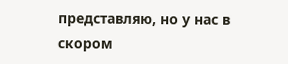представляю, но у нас в скором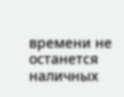времени не останется наличных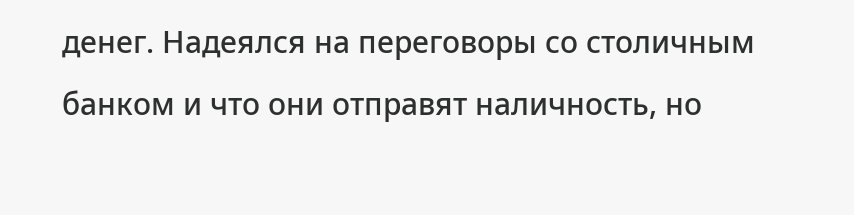денег. Надеялся на переговоры со столичным банком и что они отправят наличность, но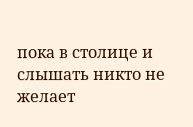пока в столице и слышать никто не желает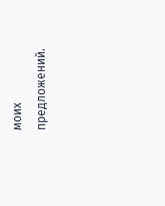моих предложений.